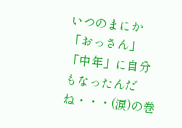いつのまにか「おっさん」「中年」に自分もなったんだね・・・(涙)の巻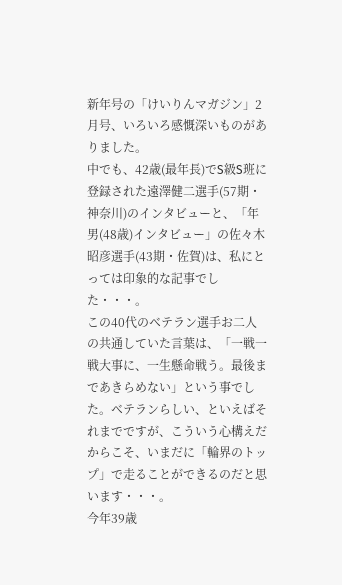新年号の「けいりんマガジン」2月号、いろいろ感慨深いものがありました。
中でも、42歳(最年長)でS級S班に登録された遠澤健二選手(57期・神奈川)のインタビューと、「年男(48歳)インタビュー」の佐々木昭彦選手(43期・佐賀)は、私にとっては印象的な記事でした・・・。
この40代のベテラン選手お二人の共通していた言葉は、「一戦一戦大事に、一生懸命戦う。最後まであきらめない」という事でした。ベテランらしい、といえばそれまでですが、こういう心構えだからこそ、いまだに「輪界のトップ」で走ることができるのだと思います・・・。
今年39歳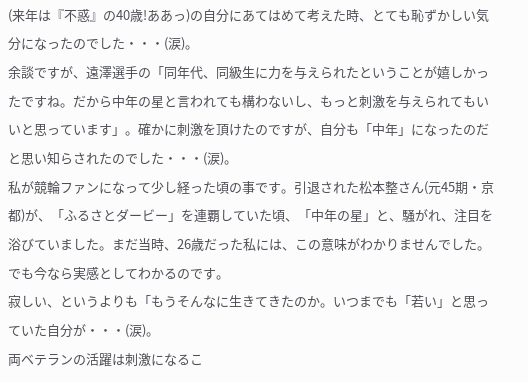(来年は『不惑』の40歳!ああっ)の自分にあてはめて考えた時、とても恥ずかしい気分になったのでした・・・(涙)。
余談ですが、遠澤選手の「同年代、同級生に力を与えられたということが嬉しかったですね。だから中年の星と言われても構わないし、もっと刺激を与えられてもいいと思っています」。確かに刺激を頂けたのですが、自分も「中年」になったのだと思い知らされたのでした・・・(涙)。
私が競輪ファンになって少し経った頃の事です。引退された松本整さん(元45期・京都)が、「ふるさとダービー」を連覇していた頃、「中年の星」と、騒がれ、注目を浴びていました。まだ当時、26歳だった私には、この意味がわかりませんでした。でも今なら実感としてわかるのです。
寂しい、というよりも「もうそんなに生きてきたのか。いつまでも「若い」と思っていた自分が・・・(涙)。
両ベテランの活躍は刺激になるこ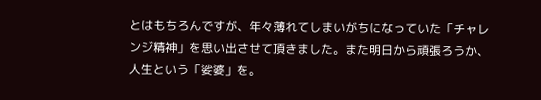とはもちろんですが、年々薄れてしまいがちになっていた「チャレンジ精神」を思い出させて頂きました。また明日から頑張ろうか、人生という「娑婆」を。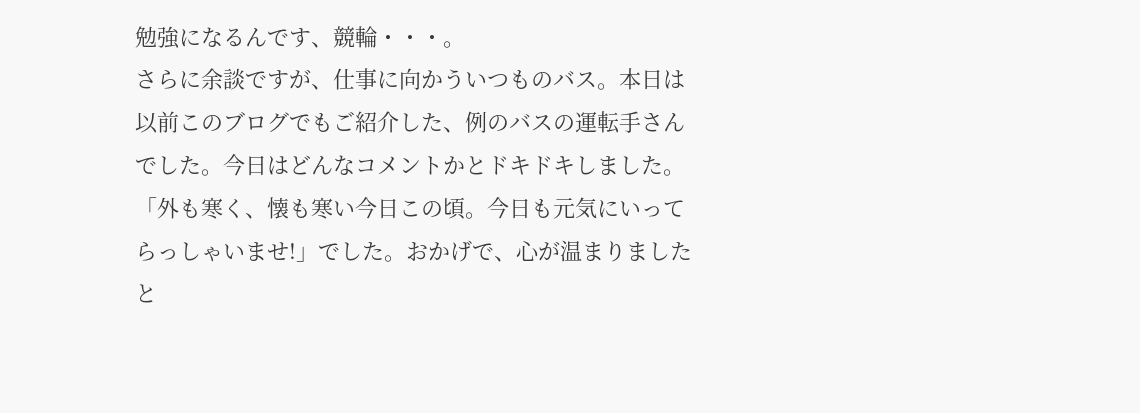勉強になるんです、競輪・・・。
さらに余談ですが、仕事に向かういつものバス。本日は以前このブログでもご紹介した、例のバスの運転手さんでした。今日はどんなコメントかとドキドキしました。
「外も寒く、懐も寒い今日この頃。今日も元気にいってらっしゃいませ!」でした。おかげで、心が温まりましたと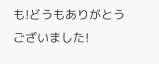も!どうもありがとうございました!